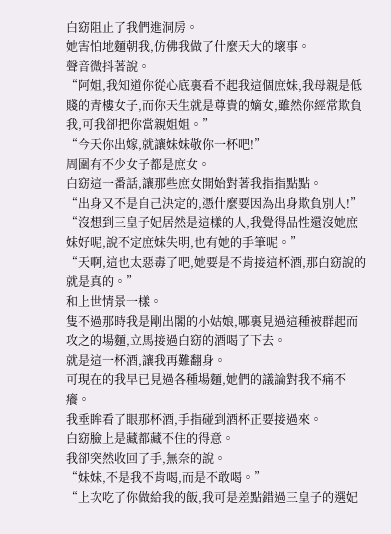白窈阻止了我們進洞房。
她害怕地麵朝我,仿佛我做了什麼天大的壞事。
聲音微抖著說。
“阿姐,我知道你從心底裏看不起我這個庶妹,我母親是低賤的青樓女子,而你天生就是尊貴的嫡女,雖然你經常欺負我,可我卻把你當親姐姐。”
“今天你出嫁,就讓妹妹敬你一杯吧!”
周圍有不少女子都是庶女。
白窈這一番話,讓那些庶女開始對著我指指點點。
“出身又不是自己決定的,憑什麼要因為出身欺負別人!”
“沒想到三皇子妃居然是這樣的人,我覺得品性還沒她庶妹好呢,說不定庶妹失明,也有她的手筆呢。”
“天啊,這也太惡毒了吧,她要是不肯接這杯酒,那白窈說的就是真的。”
和上世情景一樣。
隻不過那時我是剛出閣的小姑娘,哪裏見過這種被群起而攻之的場麵,立馬接過白窈的酒喝了下去。
就是這一杯酒,讓我再難翻身。
可現在的我早已見過各種場麵,她們的議論對我不痛不癢。
我垂眸看了眼那杯酒,手指碰到酒杯正要接過來。
白窈臉上是藏都藏不住的得意。
我卻突然收回了手,無奈的說。
“妹妹,不是我不肯喝,而是不敢喝。”
“上次吃了你做給我的飯,我可是差點錯過三皇子的選妃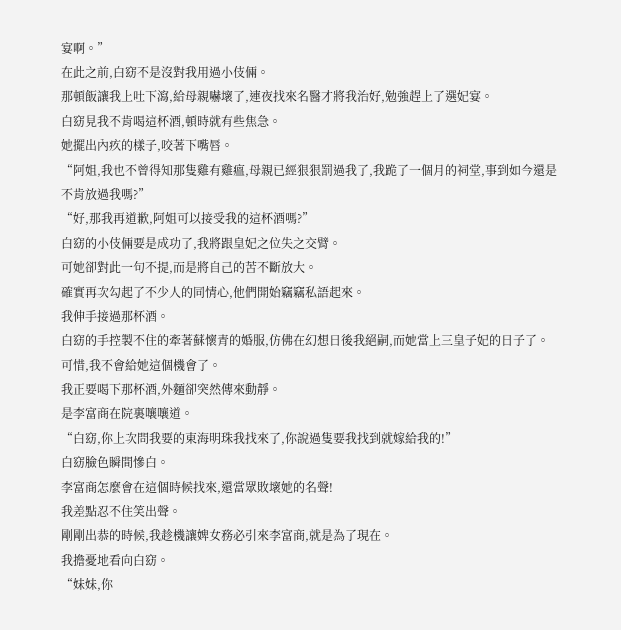宴啊。”
在此之前,白窈不是沒對我用過小伎倆。
那頓飯讓我上吐下瀉,給母親嚇壞了,連夜找來名醫才將我治好,勉強趕上了選妃宴。
白窈見我不肯喝這杯酒,頓時就有些焦急。
她擺出內疚的樣子,咬著下嘴唇。
“阿姐,我也不曾得知那隻雞有雞瘟,母親已經狠狠罰過我了,我跪了一個月的祠堂,事到如今還是不肯放過我嗎?”
“好,那我再道歉,阿姐可以接受我的這杯酒嗎?”
白窈的小伎倆要是成功了,我將跟皇妃之位失之交臂。
可她卻對此一句不提,而是將自己的苦不斷放大。
確實再次勾起了不少人的同情心,他們開始竊竊私語起來。
我伸手接過那杯酒。
白窈的手控製不住的牽著蘇懷青的婚服,仿佛在幻想日後我絕嗣,而她當上三皇子妃的日子了。
可惜,我不會給她這個機會了。
我正要喝下那杯酒,外麵卻突然傳來動靜。
是李富商在院裏嚷嚷道。
“白窈,你上次問我要的東海明珠我找來了,你說過隻要我找到就嫁給我的!”
白窈臉色瞬間慘白。
李富商怎麼會在這個時候找來,還當眾敗壞她的名聲!
我差點忍不住笑出聲。
剛剛出恭的時候,我趁機讓婢女務必引來李富商,就是為了現在。
我擔憂地看向白窈。
“妹妹,你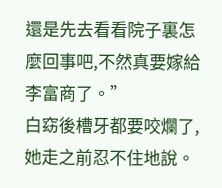還是先去看看院子裏怎麼回事吧,不然真要嫁給李富商了。”
白窈後槽牙都要咬爛了,她走之前忍不住地說。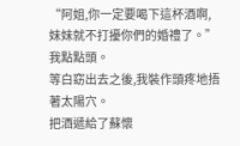“阿姐,你一定要喝下這杯酒啊,妹妹就不打擾你們的婚禮了。”
我點點頭。
等白窈出去之後,我裝作頭疼地捂著太陽穴。
把酒遞給了蘇懷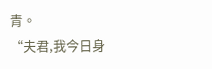青。
“夫君,我今日身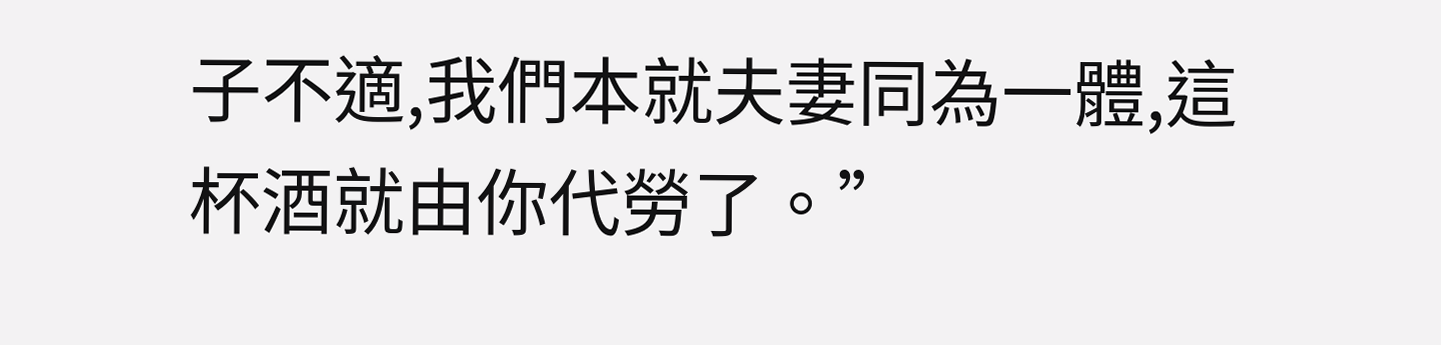子不適,我們本就夫妻同為一體,這杯酒就由你代勞了。”